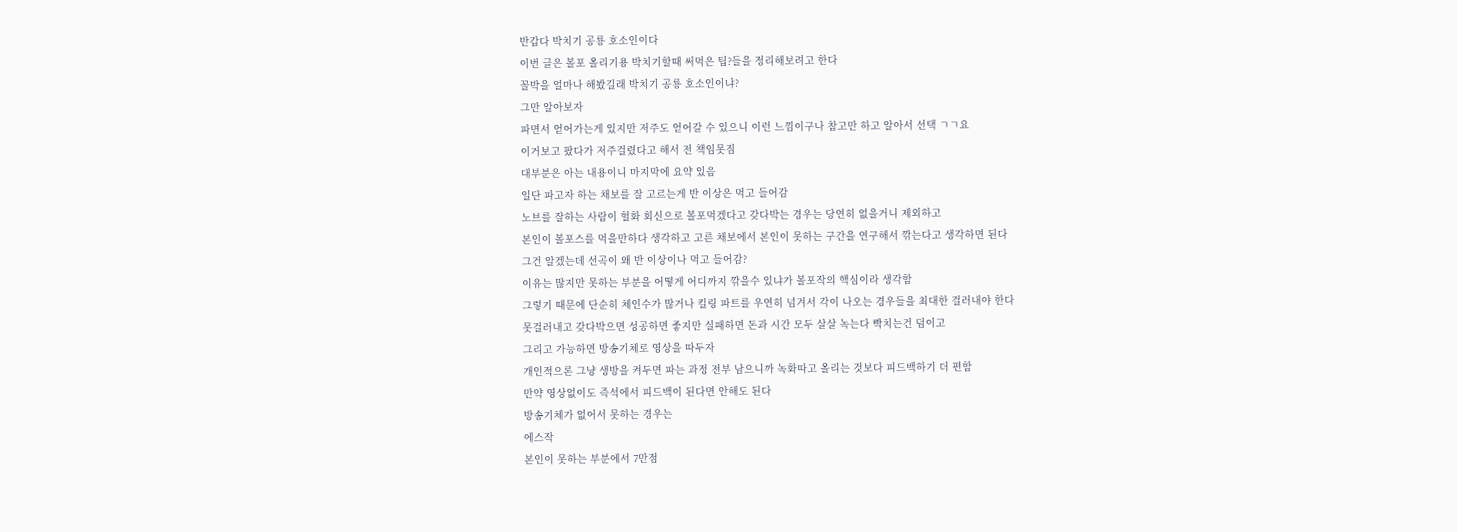반갑다 박치기 공룡 호소인이다
이번 글은 볼포 올리기용 박치기할때 써먹은 팁?들을 정리해보려고 한다
꼴박을 얼마나 해봤길래 박치기 공룡 호소인이냐?
그만 알아보자
파면서 얻어가는게 있지만 저주도 얻어갈 수 있으니 이런 느낌이구나 참고만 하고 알아서 선택 ㄱㄱ요
이거보고 팠다가 저주걸렸다고 해서 전 책임못짐
대부분은 아는 내용이니 마지막에 요약 있음
일단 파고자 하는 채보를 잘 고르는게 반 이상은 먹고 들어감
노브를 잘하는 사람이 헐화 회신으로 볼포먹겠다고 갖다박는 경우는 당연히 없을거니 제외하고
본인이 볼포스를 먹을만하다 생각하고 고른 채보에서 본인이 못하는 구간을 연구해서 깎는다고 생각하면 된다
그건 알겠는데 선곡이 왜 반 이상이나 먹고 들어감?
이유는 많지만 못하는 부분을 어떻게 어디까지 깎을수 있냐가 볼포작의 핵심이라 생각함
그렇기 때문에 단순히 체인수가 많거나 킬링 파트를 우연히 넘겨서 각이 나오는 경우들을 최대한 걸러내야 한다
못걸러내고 갖다박으면 성공하면 좋지만 실패하면 돈과 시간 모두 살살 녹는다 빡치는건 덤이고
그리고 가능하면 방송기체로 영상을 따두자
개인적으론 그냥 생방을 켜두면 파는 과정 전부 남으니까 녹화따고 올리는 것보다 피드백하기 더 편함
만약 영상없이도 즉석에서 피드백이 된다면 안해도 된다
방송기체가 없어서 못하는 경우는
에스작
본인이 못하는 부분에서 7만점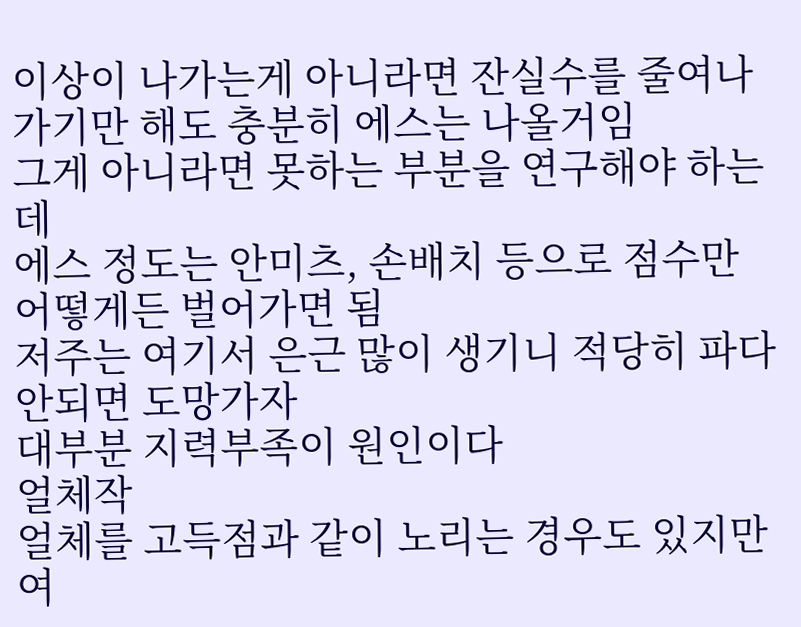이상이 나가는게 아니라면 잔실수를 줄여나가기만 해도 충분히 에스는 나올거임
그게 아니라면 못하는 부분을 연구해야 하는데
에스 정도는 안미츠, 손배치 등으로 점수만 어떻게든 벌어가면 됨
저주는 여기서 은근 많이 생기니 적당히 파다 안되면 도망가자
대부분 지력부족이 원인이다
얼체작
얼체를 고득점과 같이 노리는 경우도 있지만 여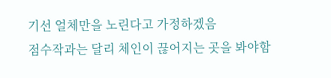기선 얼체만을 노린다고 가정하겠음
점수작과는 달리 체인이 끊어지는 곳을 봐야함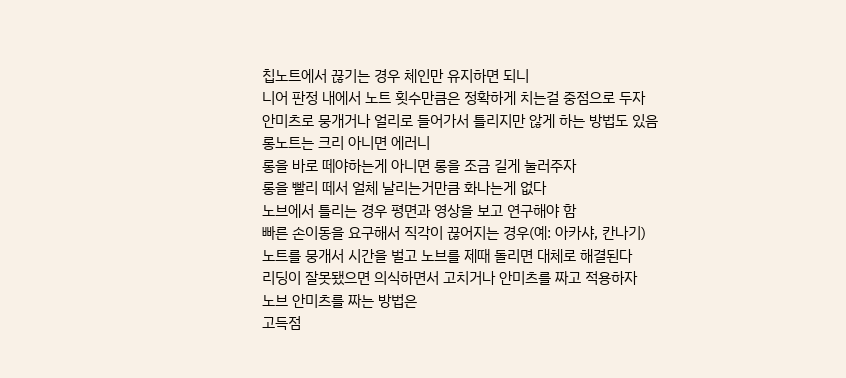칩노트에서 끊기는 경우 체인만 유지하면 되니
니어 판정 내에서 노트 횟수만큼은 정확하게 치는걸 중점으로 두자
안미츠로 뭉개거나 얼리로 들어가서 틀리지만 않게 하는 방법도 있음
롱노트는 크리 아니면 에러니
롱을 바로 떼야하는게 아니면 롱을 조금 길게 눌러주자
롱을 빨리 떼서 얼체 날리는거만큼 화나는게 없다
노브에서 틀리는 경우 평면과 영상을 보고 연구해야 함
빠른 손이동을 요구해서 직각이 끊어지는 경우(예: 아카샤, 칸나기)
노트를 뭉개서 시간을 벌고 노브를 제때 돌리면 대체로 해결된다
리딩이 잘못됐으면 의식하면서 고치거나 안미츠를 짜고 적용하자
노브 안미츠를 짜는 방법은
고득점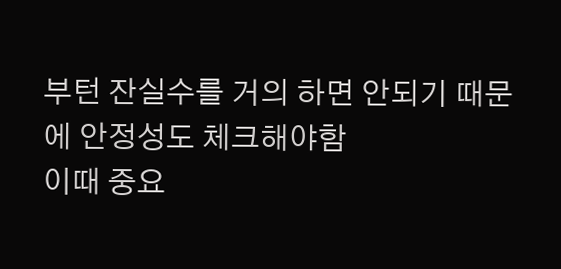부턴 잔실수를 거의 하면 안되기 때문에 안정성도 체크해야함
이때 중요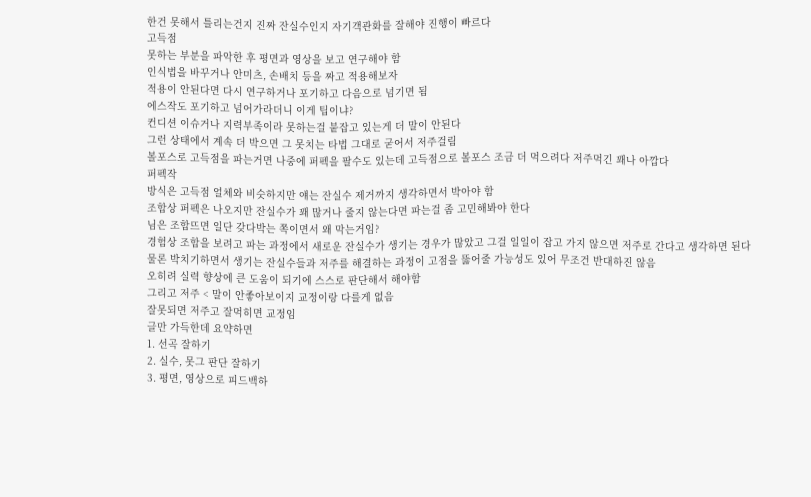한건 못해서 틀리는건지 진짜 잔실수인지 자기객관화를 잘해야 진행이 빠르다
고득점
못하는 부분을 파악한 후 평면과 영상을 보고 연구해야 함
인식법을 바꾸거나 안미츠, 손배치 등을 짜고 적용해보자
적용이 안된다면 다시 연구하거나 포기하고 다음으로 넘기면 됨
에스작도 포기하고 넘어가라더니 이게 팁이냐?
컨디션 이슈거나 지력부족이라 못하는걸 붙잡고 있는게 더 말이 안된다
그런 상태에서 계속 더 박으면 그 못치는 타법 그대로 굳어서 저주걸림
볼포스로 고득점을 파는거면 나중에 퍼펙을 팔수도 있는데 고득점으로 볼포스 조금 더 먹으려다 저주먹긴 꽤나 아깝다
퍼펙작
방식은 고득점 얼체와 비슷하지만 얘는 잔실수 제거까지 생각하면서 박아야 함
조합상 퍼펙은 나오지만 잔실수가 꽤 많거나 줄지 않는다면 파는걸 좀 고민해봐야 한다
님은 조합뜨면 일단 갖다박는 쪽이면서 왜 막는거임?
경험상 조합을 보려고 파는 과정에서 새로운 잔실수가 생기는 경우가 많았고 그걸 일일이 잡고 가지 않으면 저주로 간다고 생각하면 된다
물론 박치기하면서 생기는 잔실수들과 저주를 해결하는 과정이 고점을 뚫어줄 가능성도 있어 무조건 반대하진 않음
오히려 실력 향상에 큰 도움이 되기에 스스로 판단해서 해야함
그리고 저주 < 말이 안좋아보이지 교정이랑 다를게 없음
잘못되면 저주고 잘먹히면 교정임
글만 가득한데 요약하면
1. 선곡 잘하기
2. 실수, 못그 판단 잘하기
3. 평면, 영상으로 피드백하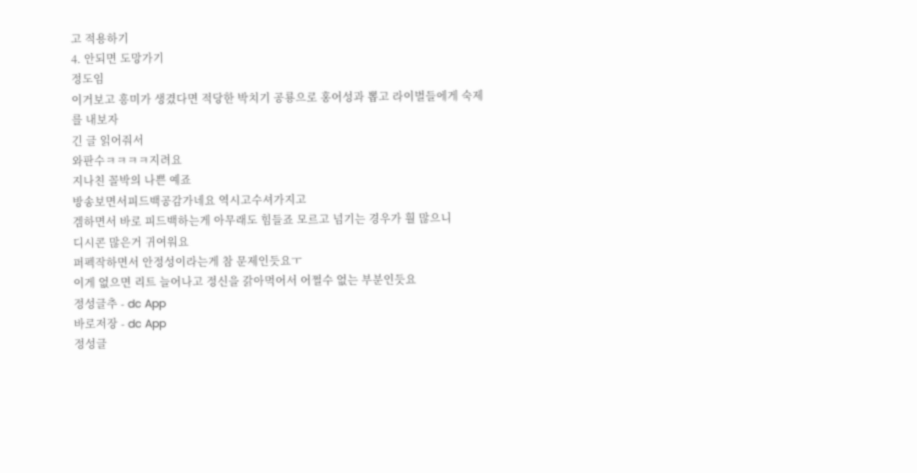고 적용하기
4. 안되면 도망가기
정도임
이거보고 흥미가 생겼다면 적당한 박치기 공룡으로 홍어성과 뽑고 라이벌들에게 숙제를 내보자
긴 글 읽어줘서
와판수ㅋㅋㅋㅋ지려요
지나친 꼴박의 나쁜 예죠
방송보면서피드백공감가네요 역시고수셔가지고
겜하면서 바로 피드백하는게 아무래도 힘들죠 모르고 넘기는 경우가 훨 많으니
디시콘 많은거 귀여워요
퍼펙작하면서 안정성이라는게 참 문제인듯요ㅜ
이게 없으면 리트 늘어나고 정신을 갉아먹어서 어쩔수 없는 부분인듯요
정성글추 - dc App
바로저장 - dc App
정성글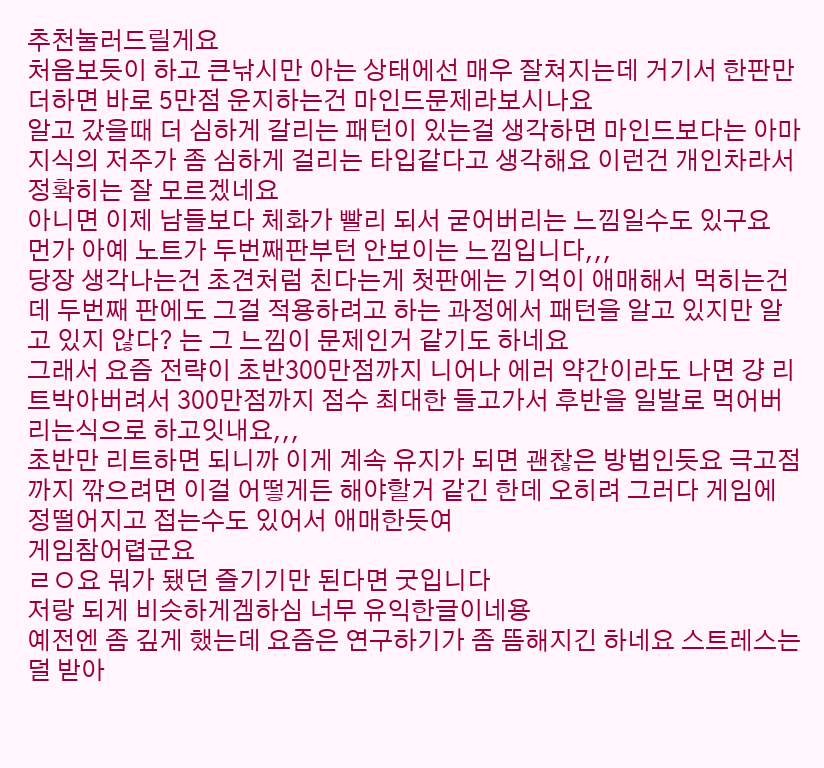추천눌러드릴게요
처음보듯이 하고 큰낚시만 아는 상태에선 매우 잘쳐지는데 거기서 한판만더하면 바로 5만점 운지하는건 마인드문제라보시나요
알고 갔을때 더 심하게 갈리는 패턴이 있는걸 생각하면 마인드보다는 아마 지식의 저주가 좀 심하게 걸리는 타입같다고 생각해요 이런건 개인차라서 정확히는 잘 모르겠네요
아니면 이제 남들보다 체화가 빨리 되서 굳어버리는 느낌일수도 있구요
먼가 아예 노트가 두번째판부턴 안보이는 느낌입니다,,,
당장 생각나는건 초견처럼 친다는게 첫판에는 기억이 애매해서 먹히는건데 두번째 판에도 그걸 적용하려고 하는 과정에서 패턴을 알고 있지만 알고 있지 않다? 는 그 느낌이 문제인거 같기도 하네요
그래서 요즘 전략이 초반300만점까지 니어나 에러 약간이라도 나면 걍 리트박아버려서 300만점까지 점수 최대한 들고가서 후반을 일발로 먹어버리는식으로 하고잇내요,,,
초반만 리트하면 되니까 이게 계속 유지가 되면 괜찮은 방법인듯요 극고점까지 깎으려면 이걸 어떻게든 해야할거 같긴 한데 오히려 그러다 게임에 정떨어지고 접는수도 있어서 애매한듯여
게임참어렵군요
ㄹㅇ요 뭐가 됐던 즐기기만 된다면 굿입니다
저랑 되게 비슷하게겜하심 너무 유익한글이네용
예전엔 좀 깊게 했는데 요즘은 연구하기가 좀 뜸해지긴 하네요 스트레스는 덜 받아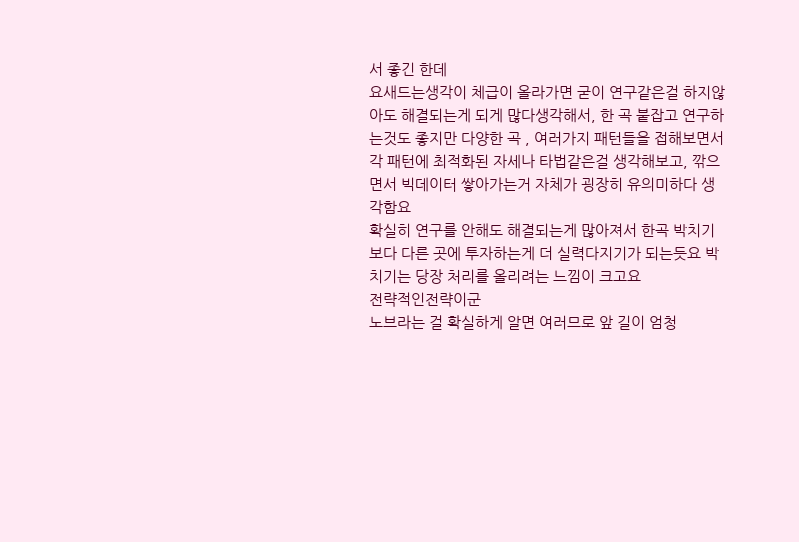서 좋긴 한데
요새드는생각이 체급이 올라가면 굳이 연구같은걸 하지않아도 해결되는게 되게 많다생각해서, 한 곡 붙잡고 연구하는것도 좋지만 다양한 곡 , 여러가지 패턴들을 접해보면서 각 패턴에 최적화된 자세나 타법같은걸 생각해보고, 깎으면서 빅데이터 쌓아가는거 자체가 굉장히 유의미하다 생각함요
확실히 연구를 안해도 해결되는게 많아져서 한곡 박치기보다 다른 곳에 투자하는게 더 실력다지기가 되는듯요 박치기는 당장 처리를 올리려는 느낌이 크고요
전략적인전략이군
노브라는 걸 확실하게 알면 여러므로 앞 길이 엄청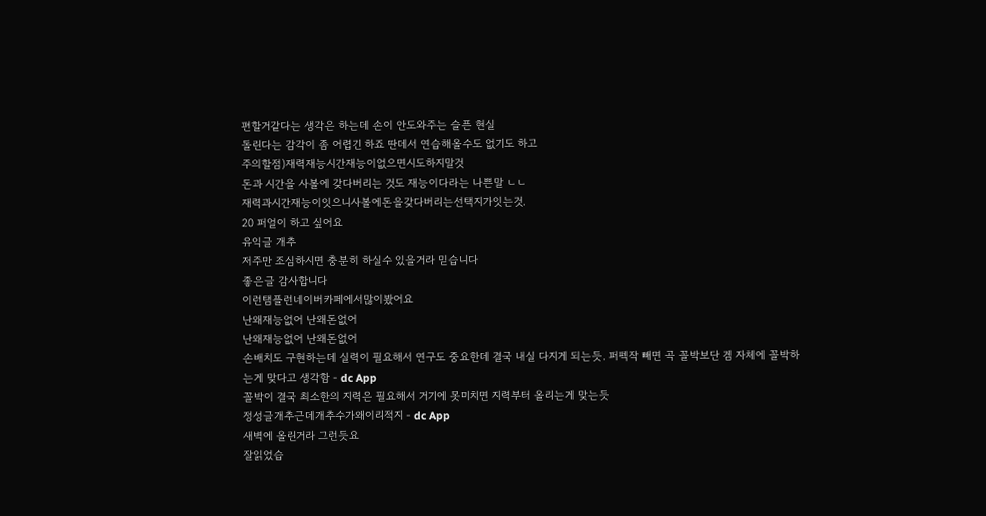편할거같다는 생각은 하는데 손이 안도와주는 슬픈 현실
돌린다는 감각이 좀 어렵긴 하죠 딴데서 연습해올수도 없기도 하고
주의할점)재력재능시간재능이없으면시도하지말것
돈과 시간을 사볼에 갖다버리는 것도 재능이다라는 나쁜말 ㄴㄴ
재력과시간재능이잇으니사볼에돈을갖다버리는선택지가잇는것.
20 퍼얼이 하고 싶어요
유익글 개추
저주만 조심하시면 충분히 하실수 있을거라 믿습니다
좋은글 감사합니다
이런탬플런네이버카페에서많이봤어요
난왜재능없어 난왜돈없어
난왜재능없어 난왜돈없어
손배치도 구현하는데 실력이 필요해서 연구도 중요한데 결국 내실 다지게 되는듯. 퍼펙작 빼면 곡 꼴박보단 겜 자체에 꼴박하는게 맞다고 생각함 - dc App
꼴박이 결국 최소한의 지력은 필요해서 거기에 못미치면 지력부터 올리는게 맞는듯
정성글개추근데개추수가왜이리적지 - dc App
새벽에 올린거라 그런듯요
잘읽었습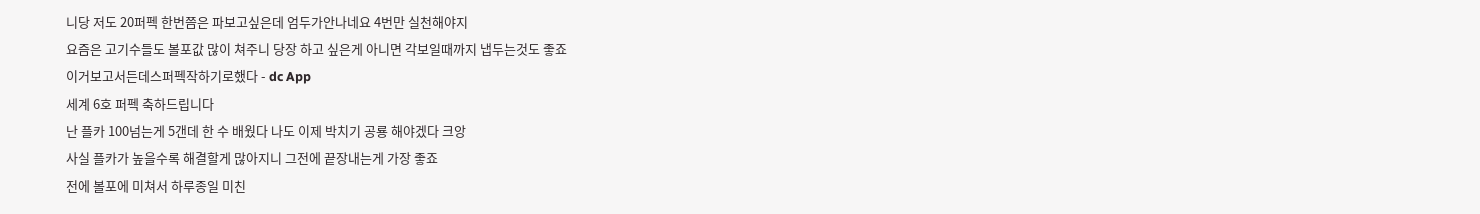니당 저도 20퍼펙 한번쯤은 파보고싶은데 엄두가안나네요 4번만 실천해야지
요즘은 고기수들도 볼포값 많이 쳐주니 당장 하고 싶은게 아니면 각보일때까지 냅두는것도 좋죠
이거보고서든데스퍼펙작하기로했다 - dc App
세계 6호 퍼펙 축하드립니다
난 플카 100넘는게 5갠데 한 수 배웠다 나도 이제 박치기 공룡 해야겠다 크앙
사실 플카가 높을수록 해결할게 많아지니 그전에 끝장내는게 가장 좋죠
전에 볼포에 미쳐서 하루종일 미친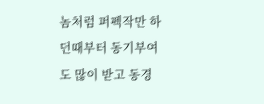놈처럼 퍼펙작만 하던때부터 동기부여도 많이 받고 동경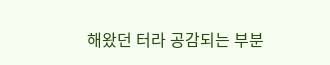해왔던 터라 공감되는 부분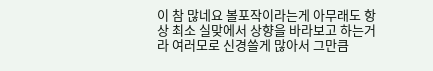이 참 많네요 볼포작이라는게 아무래도 항상 최소 실맞에서 상향을 바라보고 하는거라 여러모로 신경쓸게 많아서 그만큼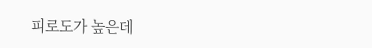피로도가 높은데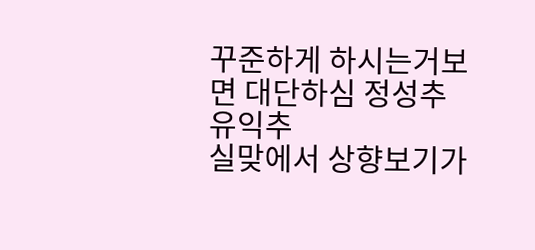꾸준하게 하시는거보면 대단하심 정성추 유익추
실맞에서 상향보기가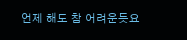언제 해도 참 어려운듯요